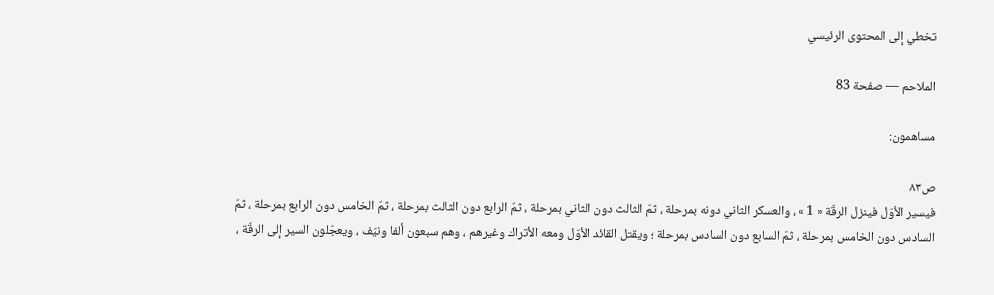تخطي إلى المحتوى الرئيسي

الملاحم — صفحة 83

مساهمون:

ص٨٣
فيسير الأوّل فينزل الرقّة « 1 » ، والعسكر الثاني دونه بمرحلة ، ثمّ الثالث دون الثاني بمرحلة ، ثمّ الرابع دون الثالث بمرحلة ، ثمّ الخامس دون الرابع بمرحلة ، ثمّ السادس دون الخامس بمرحلة ، ثمّ السابع دون السادس بمرحلة ؛ ويقتل القائد الأوّل ومعه الأتراك وغيرهم ، وهم سبعون ألفا ونيّف ، ويعجّلون السير إلى الرقّة ،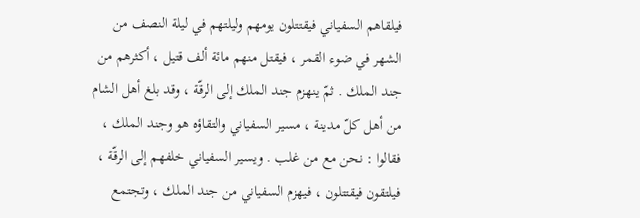فيلقاهم السفياني فيقتتلون يومهم وليلتهم في ليلة النصف من الشهر في ضوء القمر ، فيقتل منهم مائة ألف قتيل ، أكثرهم من جند الملك . ثمّ ينهزم جند الملك إلى الرقّة ، وقد بلغ أهل الشام من أهل كلّ مدينة ، مسير السفياني والتقاؤه هو وجند الملك ، فقالوا : نحن مع من غلب . ويسير السفياني خلفهم إلى الرقّة ، فيلتقون فيقتتلون ، فيهزم السفياني من جند الملك ، وتجتمع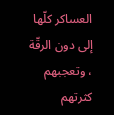العساكر كلّها إلى دون الرقّة ، وتعجبهم كثرتهم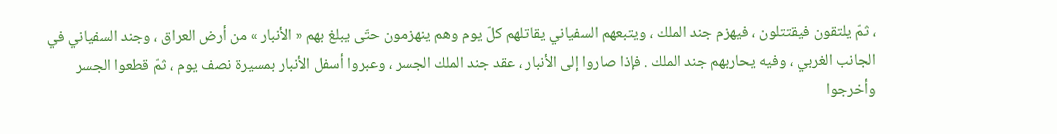، ثمّ يلتقون فيقتتلون ، فيهزم جند الملك ، ويتبعهم السفياني يقاتلهم كلّ يوم وهم ينهزمون حتّى يبلغ بهم « الأنبار » من أرض العراق ، وجند السفياني في الجانب الغربي ، وفيه يحاربهم جند الملك . فإذا صاروا إلى الأنبار ، عقد جند الملك الجسر ، وعبروا أسفل الأنبار بمسيرة نصف يوم ، ثمّ قطعوا الجسر وأخرجوا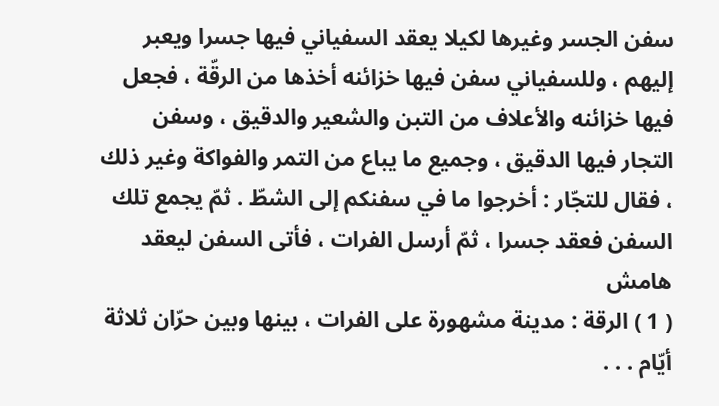سفن الجسر وغيرها لكيلا يعقد السفياني فيها جسرا ويعبر إليهم ، وللسفياني سفن فيها خزائنه أخذها من الرقّة ، فجعل فيها خزائنه والأعلاف من التبن والشعير والدقيق ، وسفن التجار فيها الدقيق ، وجميع ما يباع من التمر والفواكة وغير ذلك ، فقال للتجّار : أخرجوا ما في سفنكم إلى الشطّ . ثمّ يجمع تلك السفن فعقد جسرا ، ثمّ أرسل الفرات ، فأتى السفن ليعقد
هامش
( 1 ) الرقة : مدينة مشهورة على الفرات ، بينها وبين حرّان ثلاثة أيّام . . .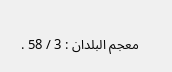معجم البلدان : 3 / 58 .